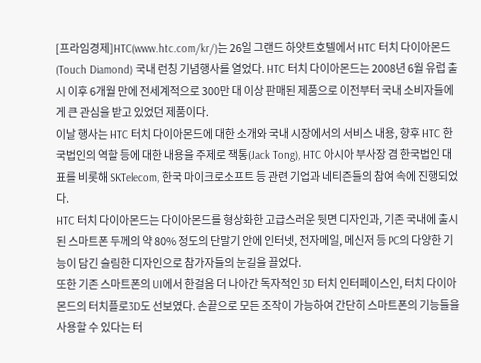[프라임경제]HTC(www.htc.com/kr/)는 26일 그랜드 하얏트호텔에서 HTC 터치 다이아몬드(Touch Diamond) 국내 런칭 기념행사를 열었다. HTC 터치 다이아몬드는 2008년 6월 유럽 출시 이후 6개월 만에 전세계적으로 300만 대 이상 판매된 제품으로 이전부터 국내 소비자들에게 큰 관심을 받고 있었던 제품이다.
이날 행사는 HTC 터치 다이아몬드에 대한 소개와 국내 시장에서의 서비스 내용, 향후 HTC 한국법인의 역할 등에 대한 내용을 주제로 잭통(Jack Tong), HTC 아시아 부사장 겸 한국법인 대표를 비롯해 SKTelecom, 한국 마이크로소프트 등 관련 기업과 네티즌들의 참여 속에 진행되었다.
HTC 터치 다이아몬드는 다이아몬드를 형상화한 고급스러운 뒷면 디자인과, 기존 국내에 출시된 스마트폰 두께의 약 80% 정도의 단말기 안에 인터넷, 전자메일, 메신저 등 PC의 다양한 기능이 담긴 슬림한 디자인으로 참가자들의 눈길을 끌었다.
또한 기존 스마트폰의 UI에서 한걸음 더 나아간 독자적인 3D 터치 인터페이스인, 터치 다이아몬드의 터치플로3D도 선보였다. 손끝으로 모든 조작이 가능하여 간단히 스마트폰의 기능들을 사용할 수 있다는 터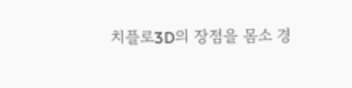치플로3D의 장점을 몸소 경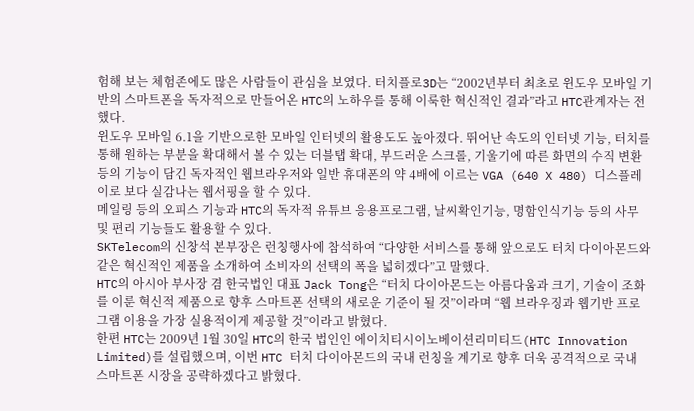험해 보는 체험존에도 많은 사람들이 관심을 보였다. 터치플로3D는 “2002년부터 최초로 윈도우 모바일 기반의 스마트폰을 독자적으로 만들어온 HTC의 노하우를 통해 이룩한 혁신적인 결과”라고 HTC관계자는 전했다.
윈도우 모바일 6.1을 기반으로한 모바일 인터넷의 활용도도 높아졌다. 뛰어난 속도의 인터넷 기능, 터치를 통해 원하는 부분을 확대해서 볼 수 있는 더블탭 확대, 부드러운 스크롤, 기울기에 따른 화면의 수직 변환 등의 기능이 담긴 독자적인 웹브라우저와 일반 휴대폰의 약 4배에 이르는 VGA (640 X 480) 디스플레이로 보다 실감나는 웹서핑을 할 수 있다.
메일링 등의 오피스 기능과 HTC의 독자적 유튜브 응용프로그램, 날씨확인기능, 명함인식기능 등의 사무 및 편리 기능들도 활용할 수 있다.
SKTelecom의 신창석 본부장은 런칭행사에 참석하여 “다양한 서비스를 통해 앞으로도 터치 다이아몬드와 같은 혁신적인 제품을 소개하여 소비자의 선택의 폭을 넓히겠다”고 말했다.
HTC의 아시아 부사장 겸 한국법인 대표 Jack Tong은 “터치 다이아몬드는 아름다움과 크기, 기술이 조화를 이룬 혁신적 제품으로 향후 스마트폰 선택의 새로운 기준이 될 것”이라며 “웹 브라우징과 웹기반 프로그램 이용을 가장 실용적이게 제공할 것”이라고 밝혔다.
한편 HTC는 2009년 1월 30일 HTC의 한국 법인인 에이치티시이노베이션리미티드(HTC Innovation Limited)를 설립했으며, 이번 HTC 터치 다이아몬드의 국내 런칭을 계기로 향후 더욱 공격적으로 국내 스마트폰 시장을 공략하겠다고 밝혔다.